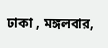ঢাকা , মঙ্গলবার,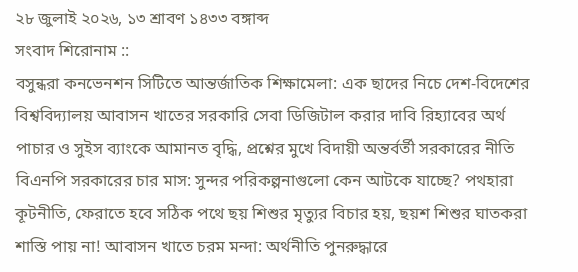২৮ জুলাই ২০২৬, ১৩ শ্রাবণ ১৪৩৩ বঙ্গাব্দ
সংবাদ শিরোনাম ::
বসুন্ধরা কনভেনশন সিটিতে আন্তর্জাতিক শিক্ষামেলা: এক ছাদের নিচে দেশ-বিদেশের বিশ্ববিদ্যালয় আবাসন খাতের সরকারি সেবা ডিজিটাল করার দাবি রিহ্যাবের অর্থ পাচার ও সুইস ব্যাংকে আমানত বৃদ্ধি, প্রশ্নের মুখে বিদায়ী অন্তর্বর্তী সরকারের নীতি বিএনপি সরকারের চার মাস: সুন্দর পরিকল্পনাগুলো কেন আটকে যাচ্ছে? পথহারা কূটনীতি, ফেরাতে হবে সঠিক পথে ছয় শিশুর মৃত্যুর বিচার হয়, ছয়শ শিশুর ঘাতকরা শাস্তি পায় না! আবাসন খাতে চরম মন্দা: অর্থনীতি পুনরুদ্ধারে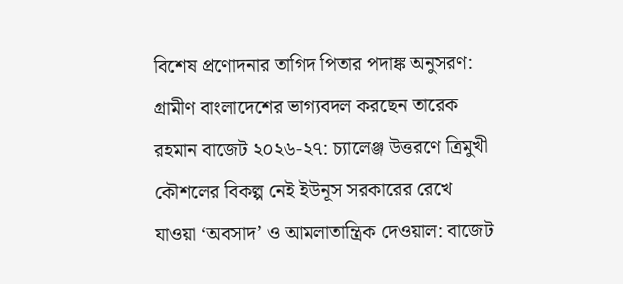বিশেষ প্রণোদনার তাগিদ পিতার পদাঙ্ক অনুসরণ: গ্রামীণ বাংলাদেশের ভাগ্যবদল করছেন তারেক রহমান বাজেট ২০২৬-২৭: চ্যালেঞ্জ উত্তরণে ত্রিমুখী কৌশলের বিকল্প নেই ইউনূস সরকারের রেখে যাওয়া ‘অবসাদ’ ও আমলাতান্ত্রিক দেওয়াল: বাজেট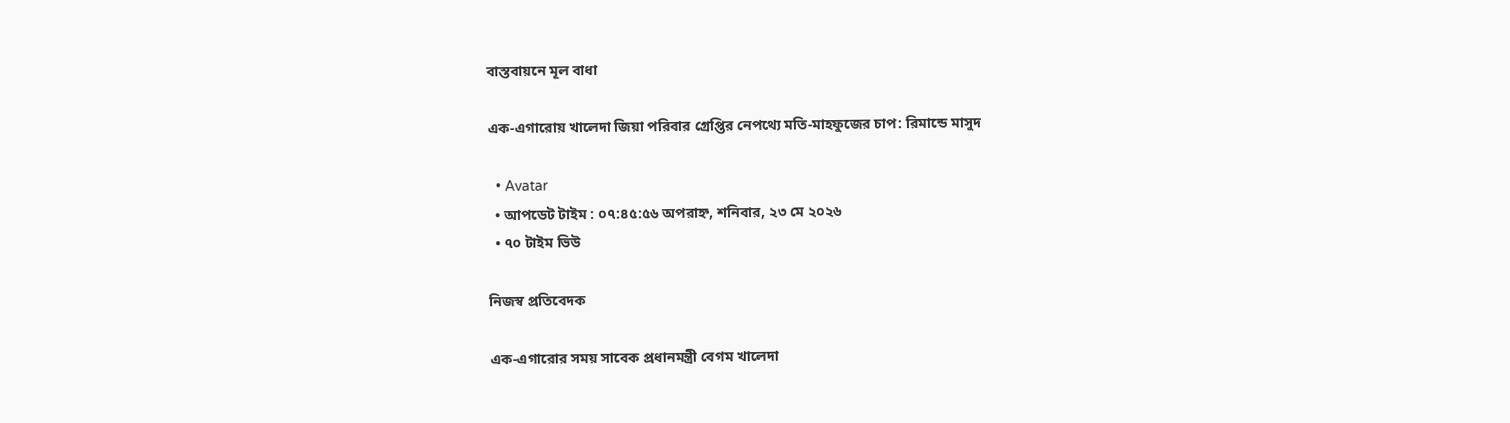বাস্তবায়নে মূল বাধা

এক-এগারোয় খালেদা জিয়া পরিবার গ্রেপ্তির নেপথ্যে মতি-মাহফুজের চাপ: রিমান্ডে মাসুদ

  • Avatar
  • আপডেট টাইম : ০৭:৪৫:৫৬ অপরাহ্ন, শনিবার, ২৩ মে ২০২৬
  • ৭০ টাইম ভিউ

নিজস্ব প্রতিবেদক

এক-এগারোর সময় সাবেক প্রধানমন্ত্রী বেগম খালেদা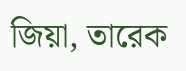জিয়া, তারেক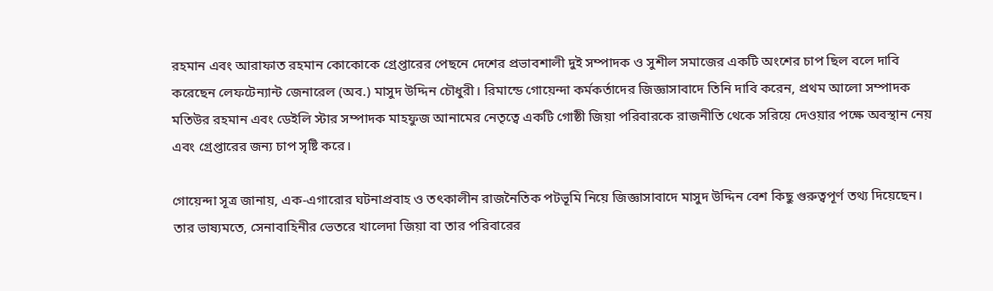রহমান এবং আরাফাত রহমান কোকোকে গ্রেপ্তারের পেছনে দেশের প্রভাবশালী দুই সম্পাদক ও সুশীল সমাজের একটি অংশের চাপ ছিল বলে দাবি করেছেন লেফটেন্যান্ট জেনারেল (অব.) মাসুদ উদ্দিন চৌধুরী। রিমান্ডে গোয়েন্দা কর্মকর্তাদের জিজ্ঞাসাবাদে তিনি দাবি করেন, প্রথম আলো সম্পাদক মতিউর রহমান এবং ডেইলি স্টার সম্পাদক মাহফুজ আনামের নেতৃত্বে একটি গোষ্ঠী জিয়া পরিবারকে রাজনীতি থেকে সরিয়ে দেওয়ার পক্ষে অবস্থান নেয় এবং গ্রেপ্তারের জন্য চাপ সৃষ্টি করে।

গোয়েন্দা সূত্র জানায়, এক-এগারোর ঘটনাপ্রবাহ ও তৎকালীন রাজনৈতিক পটভূমি নিয়ে জিজ্ঞাসাবাদে মাসুদ উদ্দিন বেশ কিছু গুরুত্বপূর্ণ তথ্য দিয়েছেন। তার ভাষ্যমতে, সেনাবাহিনীর ভেতরে খালেদা জিয়া বা তার পরিবারের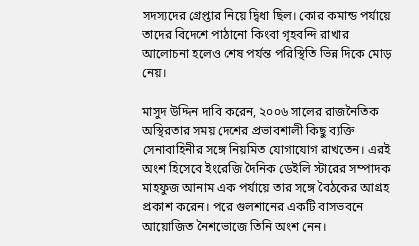সদস্যদের গ্রেপ্তার নিয়ে দ্বিধা ছিল। কোর কমান্ড পর্যায়ে তাদের বিদেশে পাঠানো কিংবা গৃহবন্দি রাখার আলোচনা হলেও শেষ পর্যন্ত পরিস্থিতি ভিন্ন দিকে মোড় নেয়।

মাসুদ উদ্দিন দাবি করেন, ২০০৬ সালের রাজনৈতিক অস্থিরতার সময় দেশের প্রভাবশালী কিছু ব্যক্তি সেনাবাহিনীর সঙ্গে নিয়মিত যোগাযোগ রাখতেন। এরই অংশ হিসেবে ইংরেজি দৈনিক ডেইলি স্টারের সম্পাদক মাহফুজ আনাম এক পর্যায়ে তার সঙ্গে বৈঠকের আগ্রহ প্রকাশ করেন। পরে গুলশানের একটি বাসভবনে আয়োজিত নৈশভোজে তিনি অংশ নেন।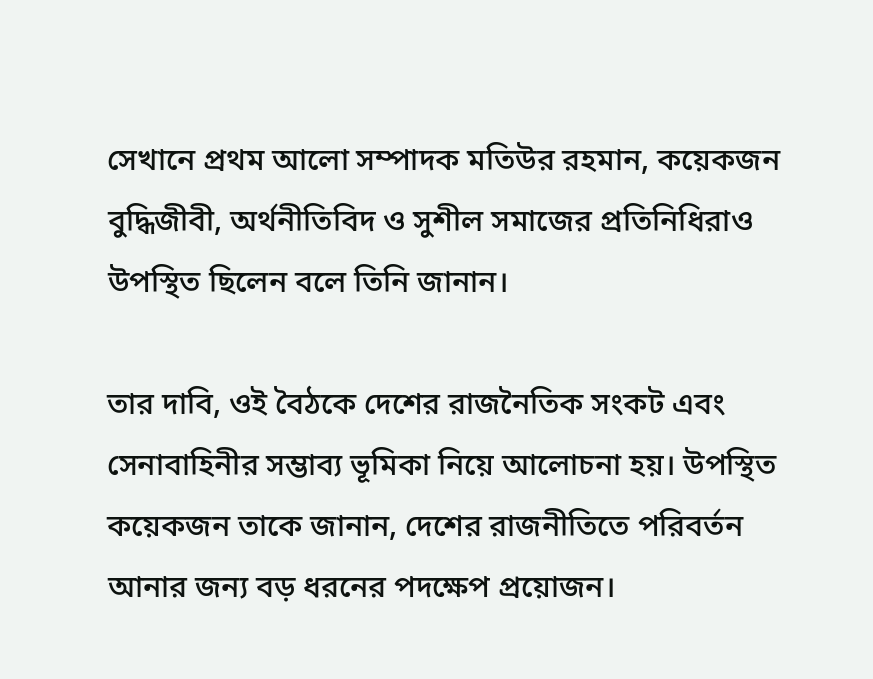সেখানে প্রথম আলো সম্পাদক মতিউর রহমান, কয়েকজন বুদ্ধিজীবী, অর্থনীতিবিদ ও সুশীল সমাজের প্রতিনিধিরাও উপস্থিত ছিলেন বলে তিনি জানান।

তার দাবি, ওই বৈঠকে দেশের রাজনৈতিক সংকট এবং সেনাবাহিনীর সম্ভাব্য ভূমিকা নিয়ে আলোচনা হয়। উপস্থিত কয়েকজন তাকে জানান, দেশের রাজনীতিতে পরিবর্তন আনার জন্য বড় ধরনের পদক্ষেপ প্রয়োজন।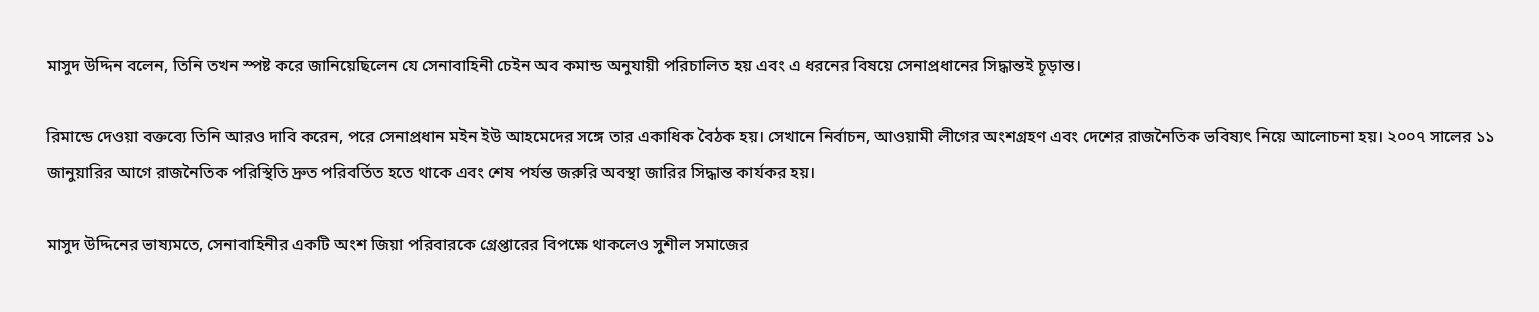মাসুদ উদ্দিন বলেন, তিনি তখন স্পষ্ট করে জানিয়েছিলেন যে সেনাবাহিনী চেইন অব কমান্ড অনুযায়ী পরিচালিত হয় এবং এ ধরনের বিষয়ে সেনাপ্রধানের সিদ্ধান্তই চূড়ান্ত।

রিমান্ডে দেওয়া বক্তব্যে তিনি আরও দাবি করেন, পরে সেনাপ্রধান মইন ইউ আহমেদের সঙ্গে তার একাধিক বৈঠক হয়। সেখানে নির্বাচন, আওয়ামী লীগের অংশগ্রহণ এবং দেশের রাজনৈতিক ভবিষ্যৎ নিয়ে আলোচনা হয়। ২০০৭ সালের ১১ জানুয়ারির আগে রাজনৈতিক পরিস্থিতি দ্রুত পরিবর্তিত হতে থাকে এবং শেষ পর্যন্ত জরুরি অবস্থা জারির সিদ্ধান্ত কার্যকর হয়।

মাসুদ উদ্দিনের ভাষ্যমতে, সেনাবাহিনীর একটি অংশ জিয়া পরিবারকে গ্রেপ্তারের বিপক্ষে থাকলেও সুশীল সমাজের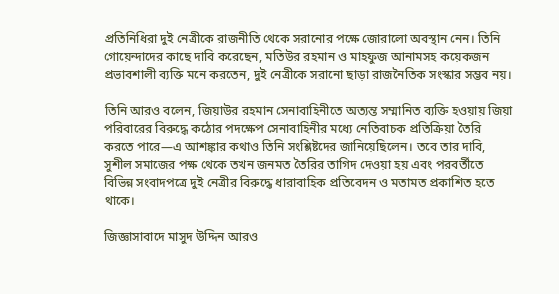প্রতিনিধিরা দুই নেত্রীকে রাজনীতি থেকে সরানোর পক্ষে জোরালো অবস্থান নেন। তিনি গোয়েন্দাদের কাছে দাবি করেছেন, মতিউর রহমান ও মাহফুজ আনামসহ কয়েকজন প্রভাবশালী ব্যক্তি মনে করতেন, দুই নেত্রীকে সরানো ছাড়া রাজনৈতিক সংস্কার সম্ভব নয়।

তিনি আরও বলেন, জিয়াউর রহমান সেনাবাহিনীতে অত্যন্ত সম্মানিত ব্যক্তি হওয়ায় জিয়া পরিবারের বিরুদ্ধে কঠোর পদক্ষেপ সেনাবাহিনীর মধ্যে নেতিবাচক প্রতিক্রিয়া তৈরি করতে পারে—এ আশঙ্কার কথাও তিনি সংশ্লিষ্টদের জানিয়েছিলেন। তবে তার দাবি, সুশীল সমাজের পক্ষ থেকে তখন জনমত তৈরির তাগিদ দেওয়া হয় এবং পরবর্তীতে বিভিন্ন সংবাদপত্রে দুই নেত্রীর বিরুদ্ধে ধারাবাহিক প্রতিবেদন ও মতামত প্রকাশিত হতে থাকে।

জিজ্ঞাসাবাদে মাসুদ উদ্দিন আরও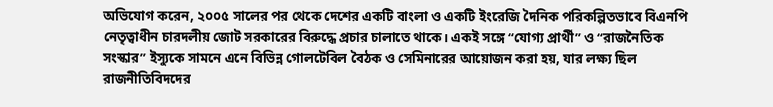অভিযোগ করেন, ২০০৫ সালের পর থেকে দেশের একটি বাংলা ও একটি ইংরেজি দৈনিক পরিকল্পিতভাবে বিএনপি নেতৃত্বাধীন চারদলীয় জোট সরকারের বিরুদ্ধে প্রচার চালাতে থাকে। একই সঙ্গে “যোগ্য প্রার্থী” ও “রাজনৈতিক সংস্কার” ইস্যুকে সামনে এনে বিভিন্ন গোলটেবিল বৈঠক ও সেমিনারের আয়োজন করা হয়, যার লক্ষ্য ছিল রাজনীতিবিদদের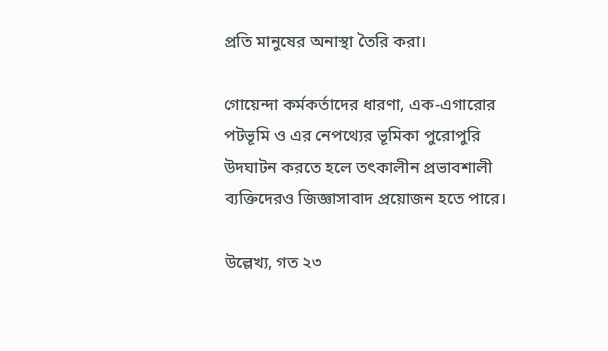প্রতি মানুষের অনাস্থা তৈরি করা।

গোয়েন্দা কর্মকর্তাদের ধারণা, এক-এগারোর পটভূমি ও এর নেপথ্যের ভূমিকা পুরোপুরি উদঘাটন করতে হলে তৎকালীন প্রভাবশালী ব্যক্তিদেরও জিজ্ঞাসাবাদ প্রয়োজন হতে পারে।

উল্লেখ্য, গত ২৩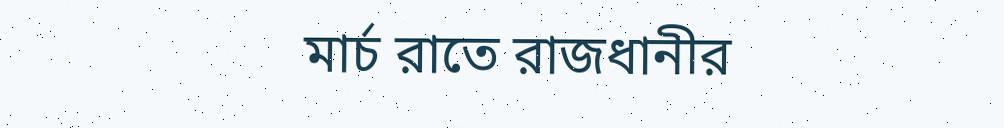মার্চ রাতে রাজধানীর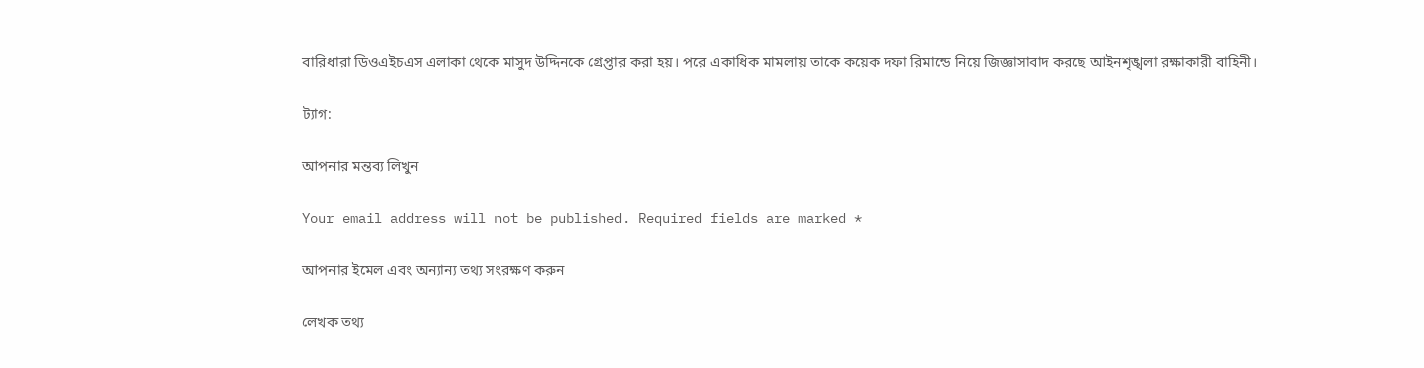বারিধারা ডিওএইচএস এলাকা থেকে মাসুদ উদ্দিনকে গ্রেপ্তার করা হয়। পরে একাধিক মামলায় তাকে কয়েক দফা রিমান্ডে নিয়ে জিজ্ঞাসাবাদ করছে আইনশৃঙ্খলা রক্ষাকারী বাহিনী।

ট্যাগ:

আপনার মন্তব্য লিখুন

Your email address will not be published. Required fields are marked *

আপনার ইমেল এবং অন্যান্য তথ্য সংরক্ষণ করুন

লেখক তথ্য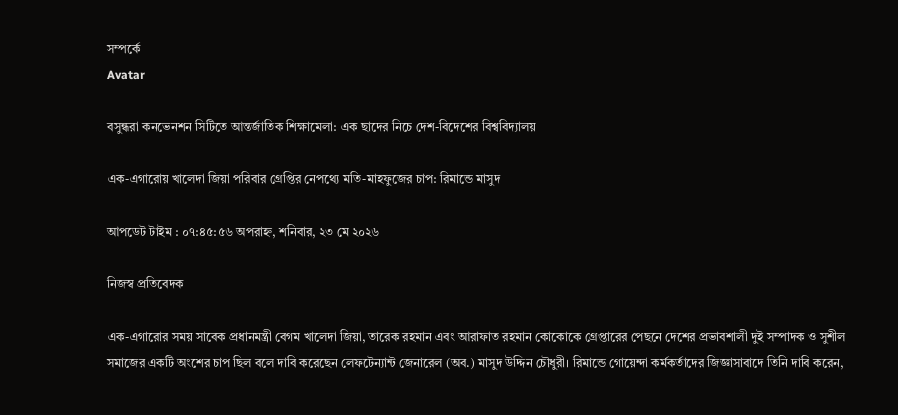সম্পর্কে
Avatar

বসুন্ধরা কনভেনশন সিটিতে আন্তর্জাতিক শিক্ষামেলা: এক ছাদের নিচে দেশ-বিদেশের বিশ্ববিদ্যালয়

এক-এগারোয় খালেদা জিয়া পরিবার গ্রেপ্তির নেপথ্যে মতি-মাহফুজের চাপ: রিমান্ডে মাসুদ

আপডেট টাইম : ০৭:৪৫:৫৬ অপরাহ্ন, শনিবার, ২৩ মে ২০২৬

নিজস্ব প্রতিবেদক

এক-এগারোর সময় সাবেক প্রধানমন্ত্রী বেগম খালেদা জিয়া, তারেক রহমান এবং আরাফাত রহমান কোকোকে গ্রেপ্তারের পেছনে দেশের প্রভাবশালী দুই সম্পাদক ও সুশীল সমাজের একটি অংশের চাপ ছিল বলে দাবি করেছেন লেফটেন্যান্ট জেনারেল (অব.) মাসুদ উদ্দিন চৌধুরী। রিমান্ডে গোয়েন্দা কর্মকর্তাদের জিজ্ঞাসাবাদে তিনি দাবি করেন,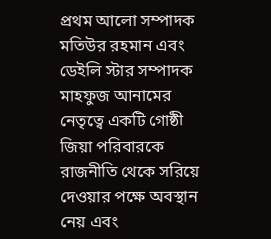প্রথম আলো সম্পাদক মতিউর রহমান এবং ডেইলি স্টার সম্পাদক মাহফুজ আনামের নেতৃত্বে একটি গোষ্ঠী জিয়া পরিবারকে রাজনীতি থেকে সরিয়ে দেওয়ার পক্ষে অবস্থান নেয় এবং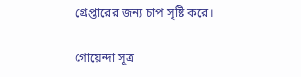গ্রেপ্তারের জন্য চাপ সৃষ্টি করে।

গোয়েন্দা সূত্র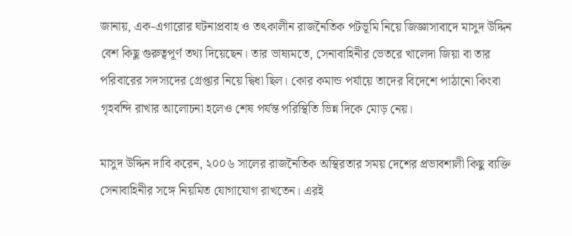জানায়, এক-এগারোর ঘটনাপ্রবাহ ও তৎকালীন রাজনৈতিক পটভূমি নিয়ে জিজ্ঞাসাবাদে মাসুদ উদ্দিন বেশ কিছু গুরুত্বপূর্ণ তথ্য দিয়েছেন। তার ভাষ্যমতে, সেনাবাহিনীর ভেতরে খালেদা জিয়া বা তার পরিবারের সদস্যদের গ্রেপ্তার নিয়ে দ্বিধা ছিল। কোর কমান্ড পর্যায়ে তাদের বিদেশে পাঠানো কিংবা গৃহবন্দি রাখার আলোচনা হলেও শেষ পর্যন্ত পরিস্থিতি ভিন্ন দিকে মোড় নেয়।

মাসুদ উদ্দিন দাবি করেন, ২০০৬ সালের রাজনৈতিক অস্থিরতার সময় দেশের প্রভাবশালী কিছু ব্যক্তি সেনাবাহিনীর সঙ্গে নিয়মিত যোগাযোগ রাখতেন। এরই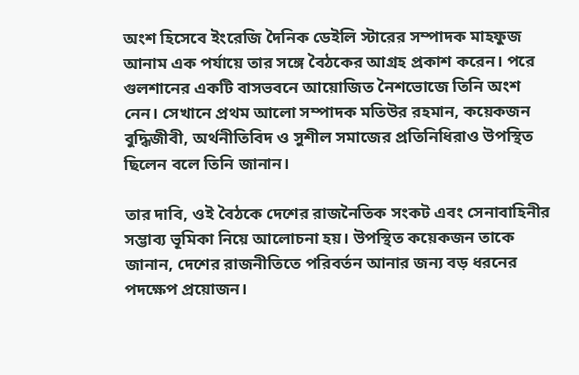অংশ হিসেবে ইংরেজি দৈনিক ডেইলি স্টারের সম্পাদক মাহফুজ আনাম এক পর্যায়ে তার সঙ্গে বৈঠকের আগ্রহ প্রকাশ করেন। পরে গুলশানের একটি বাসভবনে আয়োজিত নৈশভোজে তিনি অংশ নেন। সেখানে প্রথম আলো সম্পাদক মতিউর রহমান, কয়েকজন বুদ্ধিজীবী, অর্থনীতিবিদ ও সুশীল সমাজের প্রতিনিধিরাও উপস্থিত ছিলেন বলে তিনি জানান।

তার দাবি, ওই বৈঠকে দেশের রাজনৈতিক সংকট এবং সেনাবাহিনীর সম্ভাব্য ভূমিকা নিয়ে আলোচনা হয়। উপস্থিত কয়েকজন তাকে জানান, দেশের রাজনীতিতে পরিবর্তন আনার জন্য বড় ধরনের পদক্ষেপ প্রয়োজন।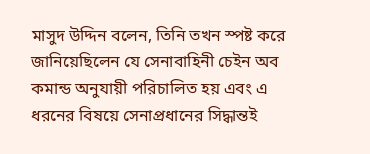মাসুদ উদ্দিন বলেন, তিনি তখন স্পষ্ট করে জানিয়েছিলেন যে সেনাবাহিনী চেইন অব কমান্ড অনুযায়ী পরিচালিত হয় এবং এ ধরনের বিষয়ে সেনাপ্রধানের সিদ্ধান্তই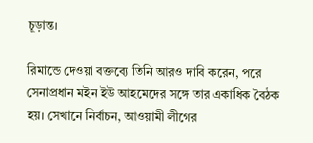চূড়ান্ত।

রিমান্ডে দেওয়া বক্তব্যে তিনি আরও দাবি করেন, পরে সেনাপ্রধান মইন ইউ আহমেদের সঙ্গে তার একাধিক বৈঠক হয়। সেখানে নির্বাচন, আওয়ামী লীগের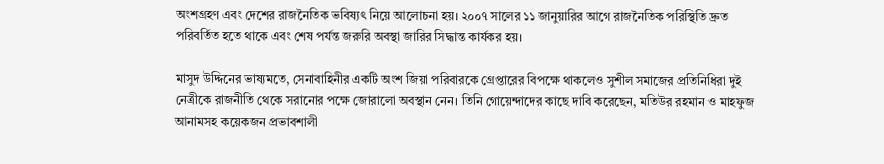অংশগ্রহণ এবং দেশের রাজনৈতিক ভবিষ্যৎ নিয়ে আলোচনা হয়। ২০০৭ সালের ১১ জানুয়ারির আগে রাজনৈতিক পরিস্থিতি দ্রুত পরিবর্তিত হতে থাকে এবং শেষ পর্যন্ত জরুরি অবস্থা জারির সিদ্ধান্ত কার্যকর হয়।

মাসুদ উদ্দিনের ভাষ্যমতে, সেনাবাহিনীর একটি অংশ জিয়া পরিবারকে গ্রেপ্তারের বিপক্ষে থাকলেও সুশীল সমাজের প্রতিনিধিরা দুই নেত্রীকে রাজনীতি থেকে সরানোর পক্ষে জোরালো অবস্থান নেন। তিনি গোয়েন্দাদের কাছে দাবি করেছেন, মতিউর রহমান ও মাহফুজ আনামসহ কয়েকজন প্রভাবশালী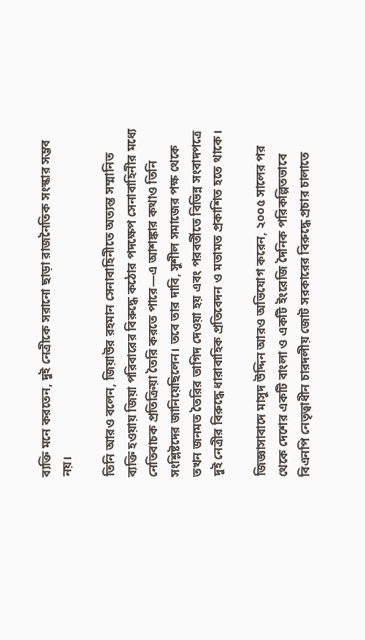ব্যক্তি মনে করতেন, দুই নেত্রীকে সরানো ছাড়া রাজনৈতিক সংস্কার সম্ভব নয়।

তিনি আরও বলেন, জিয়াউর রহমান সেনাবাহিনীতে অত্যন্ত সম্মানিত ব্যক্তি হওয়ায় জিয়া পরিবারের বিরুদ্ধে কঠোর পদক্ষেপ সেনাবাহিনীর মধ্যে নেতিবাচক প্রতিক্রিয়া তৈরি করতে পারে—এ আশঙ্কার কথাও তিনি সংশ্লিষ্টদের জানিয়েছিলেন। তবে তার দাবি, সুশীল সমাজের পক্ষ থেকে তখন জনমত তৈরির তাগিদ দেওয়া হয় এবং পরবর্তীতে বিভিন্ন সংবাদপত্রে দুই নেত্রীর বিরুদ্ধে ধারাবাহিক প্রতিবেদন ও মতামত প্রকাশিত হতে থাকে।

জিজ্ঞাসাবাদে মাসুদ উদ্দিন আরও অভিযোগ করেন, ২০০৫ সালের পর থেকে দেশের একটি বাংলা ও একটি ইংরেজি দৈনিক পরিকল্পিতভাবে বিএনপি নেতৃত্বাধীন চারদলীয় জোট সরকারের বিরুদ্ধে প্রচার চালাতে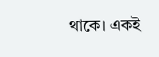থাকে। একই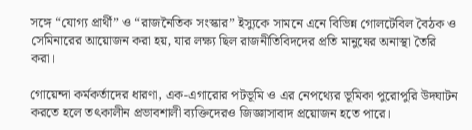সঙ্গে “যোগ্য প্রার্থী” ও “রাজনৈতিক সংস্কার” ইস্যুকে সামনে এনে বিভিন্ন গোলটেবিল বৈঠক ও সেমিনারের আয়োজন করা হয়, যার লক্ষ্য ছিল রাজনীতিবিদদের প্রতি মানুষের অনাস্থা তৈরি করা।

গোয়েন্দা কর্মকর্তাদের ধারণা, এক-এগারোর পটভূমি ও এর নেপথ্যের ভূমিকা পুরোপুরি উদঘাটন করতে হলে তৎকালীন প্রভাবশালী ব্যক্তিদেরও জিজ্ঞাসাবাদ প্রয়োজন হতে পারে।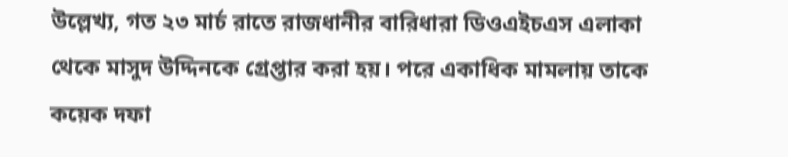উল্লেখ্য, গত ২৩ মার্চ রাতে রাজধানীর বারিধারা ডিওএইচএস এলাকা থেকে মাসুদ উদ্দিনকে গ্রেপ্তার করা হয়। পরে একাধিক মামলায় তাকে কয়েক দফা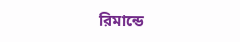রিমান্ডে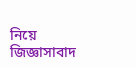নিয়ে জিজ্ঞাসাবাদ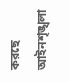করছে আইনশৃঙ্খলা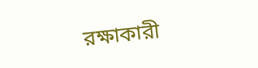রক্ষাকারী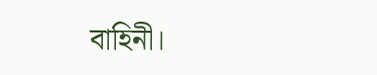বাহিনী।